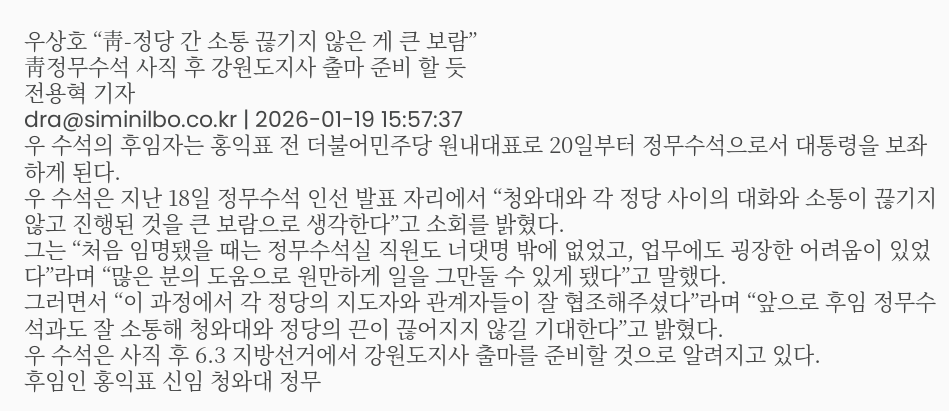우상호 “靑-정당 간 소통 끊기지 않은 게 큰 보람”
靑정무수석 사직 후 강원도지사 출마 준비 할 듯
전용혁 기자
dra@siminilbo.co.kr | 2026-01-19 15:57:37
우 수석의 후임자는 홍익표 전 더불어민주당 원내대표로 20일부터 정무수석으로서 대통령을 보좌하게 된다.
우 수석은 지난 18일 정무수석 인선 발표 자리에서 “청와대와 각 정당 사이의 대화와 소통이 끊기지 않고 진행된 것을 큰 보람으로 생각한다”고 소회를 밝혔다.
그는 “처음 임명됐을 때는 정무수석실 직원도 너댓명 밖에 없었고, 업무에도 굉장한 어려움이 있었다”라며 “많은 분의 도움으로 원만하게 일을 그만둘 수 있게 됐다”고 말했다.
그러면서 “이 과정에서 각 정당의 지도자와 관계자들이 잘 협조해주셨다”라며 “앞으로 후임 정무수석과도 잘 소통해 청와대와 정당의 끈이 끊어지지 않길 기대한다”고 밝혔다.
우 수석은 사직 후 6.3 지방선거에서 강원도지사 출마를 준비할 것으로 알려지고 있다.
후임인 홍익표 신임 청와대 정무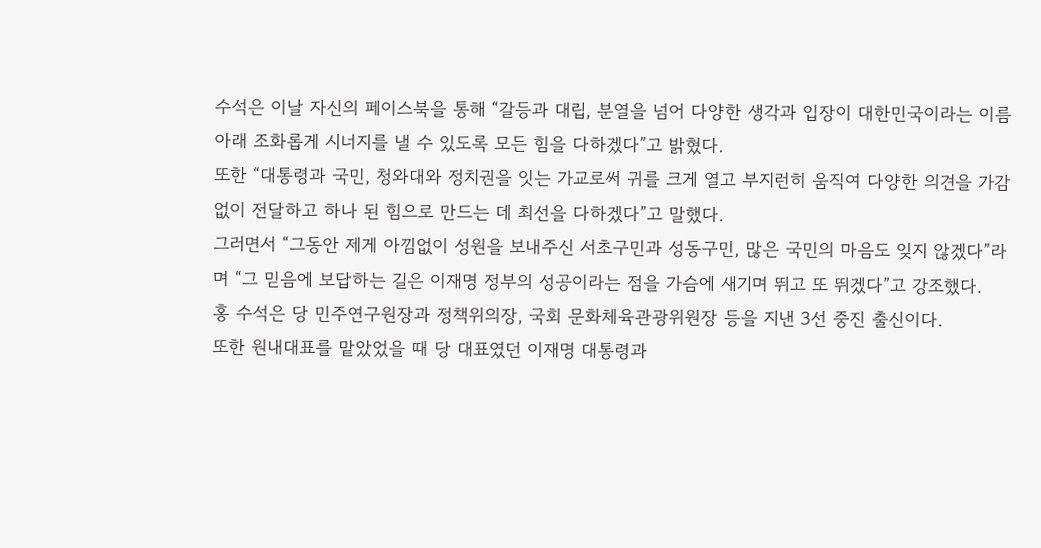수석은 이날 자신의 페이스북을 통해 “갈등과 대립, 분열을 넘어 다양한 생각과 입장이 대한민국이라는 이름 아래 조화롭게 시너지를 낼 수 있도록 모든 힘을 다하겠다”고 밝혔다.
또한 “대통령과 국민, 청와대와 정치권을 잇는 가교로써 귀를 크게 열고 부지런히 움직여 다양한 의견을 가감없이 전달하고 하나 된 힘으로 만드는 데 최선을 다하겠다”고 말했다.
그러면서 “그동안 제게 아낌없이 성원을 보내주신 서초구민과 성동구민, 많은 국민의 마음도 잊지 않겠다”라며 “그 믿음에 보답하는 길은 이재명 정부의 성공이라는 점을 가슴에 새기며 뛰고 또 뛰겠다”고 강조했다.
홍 수석은 당 민주연구원장과 정책위의장, 국회 문화체육관광위원장 등을 지낸 3선 중진 출신이다.
또한 원내대표를 맡았었을 때 당 대표였던 이재명 대통령과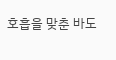호흡을 맞춘 바도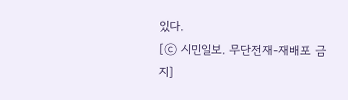있다.
[ⓒ 시민일보. 무단전재-재배포 금지]